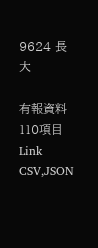9624 長大

有報資料
110項目
Link
CSV,JSON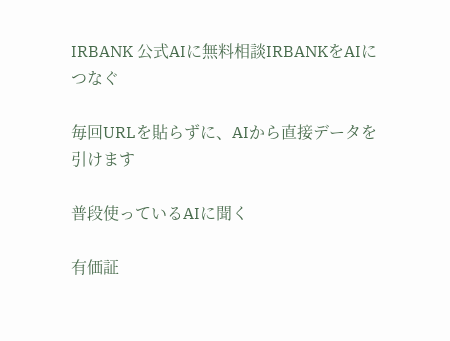IRBANK 公式AIに無料相談IRBANKをAIにつなぐ

毎回URLを貼らずに、AIから直接データを引けます

普段使っているAIに聞く

有価証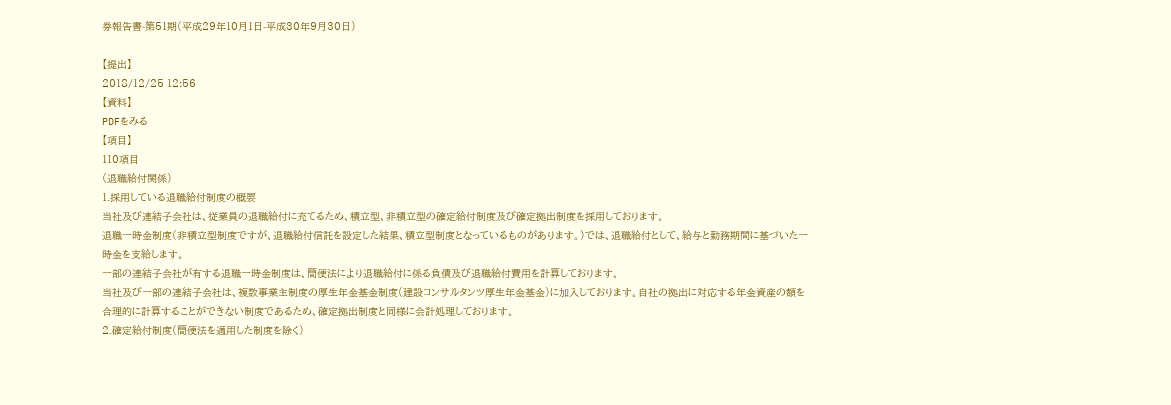券報告書-第51期(平成29年10月1日-平成30年9月30日)

【提出】
2018/12/25 12:56
【資料】
PDFをみる
【項目】
110項目
(退職給付関係)
1.採用している退職給付制度の概要
当社及び連結子会社は、従業員の退職給付に充てるため、積立型、非積立型の確定給付制度及び確定拠出制度を採用しております。
退職一時金制度(非積立型制度ですが、退職給付信託を設定した結果、積立型制度となっているものがあります。)では、退職給付として、給与と勤務期間に基づいた一時金を支給します。
一部の連結子会社が有する退職一時金制度は、簡便法により退職給付に係る負債及び退職給付費用を計算しております。
当社及び一部の連結子会社は、複数事業主制度の厚生年金基金制度(建設コンサルタンツ厚生年金基金)に加入しております。自社の拠出に対応する年金資産の額を合理的に計算することができない制度であるため、確定拠出制度と同様に会計処理しております。
2.確定給付制度(簡便法を適用した制度を除く)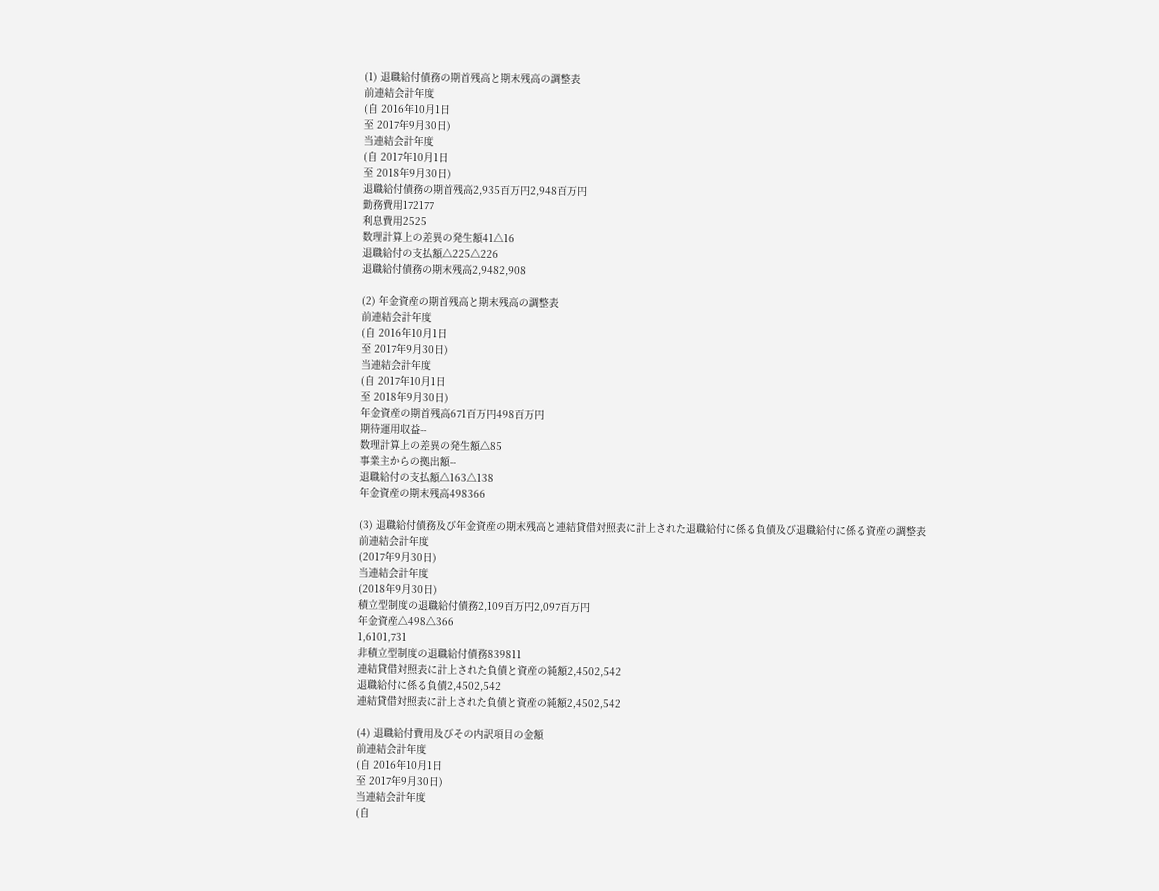(1) 退職給付債務の期首残高と期末残高の調整表
前連結会計年度
(自 2016年10月1日
至 2017年9月30日)
当連結会計年度
(自 2017年10月1日
至 2018年9月30日)
退職給付債務の期首残高2,935百万円2,948百万円
勤務費用172177
利息費用2525
数理計算上の差異の発生額41△16
退職給付の支払額△225△226
退職給付債務の期末残高2,9482,908

(2) 年金資産の期首残高と期末残高の調整表
前連結会計年度
(自 2016年10月1日
至 2017年9月30日)
当連結会計年度
(自 2017年10月1日
至 2018年9月30日)
年金資産の期首残高671百万円498百万円
期待運用収益--
数理計算上の差異の発生額△85
事業主からの拠出額--
退職給付の支払額△163△138
年金資産の期末残高498366

(3) 退職給付債務及び年金資産の期末残高と連結貸借対照表に計上された退職給付に係る負債及び退職給付に係る資産の調整表
前連結会計年度
(2017年9月30日)
当連結会計年度
(2018年9月30日)
積立型制度の退職給付債務2,109百万円2,097百万円
年金資産△498△366
1,6101,731
非積立型制度の退職給付債務839811
連結貸借対照表に計上された負債と資産の純額2,4502,542
退職給付に係る負債2,4502,542
連結貸借対照表に計上された負債と資産の純額2,4502,542

(4) 退職給付費用及びその内訳項目の金額
前連結会計年度
(自 2016年10月1日
至 2017年9月30日)
当連結会計年度
(自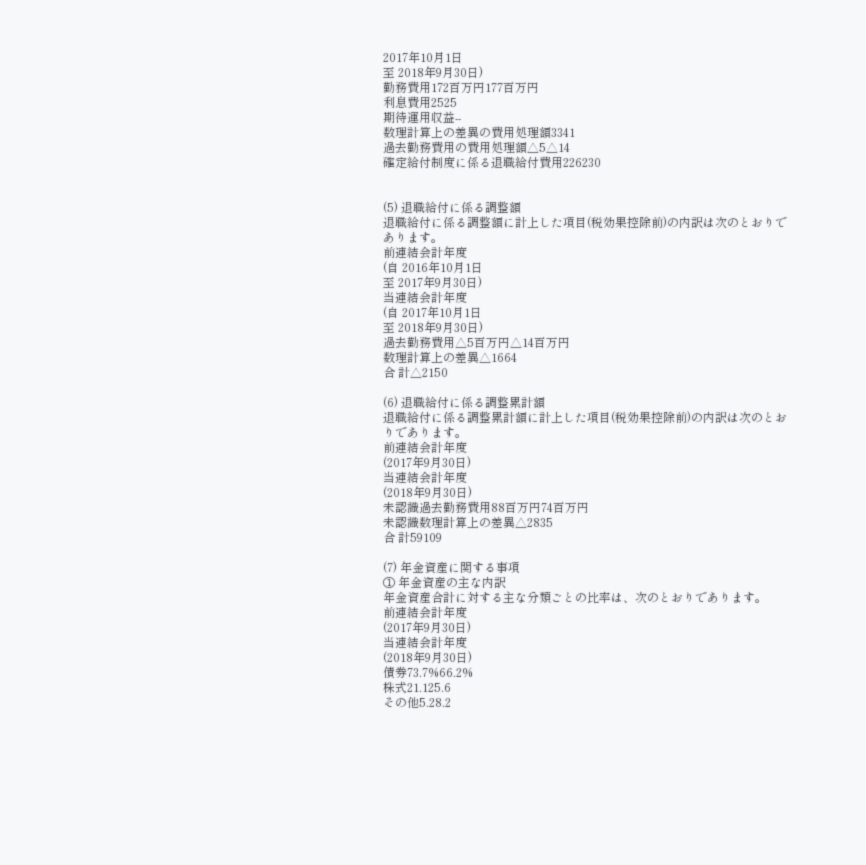2017年10月1日
至 2018年9月30日)
勤務費用172百万円177百万円
利息費用2525
期待運用収益--
数理計算上の差異の費用処理額3341
過去勤務費用の費用処理額△5△14
確定給付制度に係る退職給付費用226230


(5) 退職給付に係る調整額
退職給付に係る調整額に計上した項目(税効果控除前)の内訳は次のとおりであります。
前連結会計年度
(自 2016年10月1日
至 2017年9月30日)
当連結会計年度
(自 2017年10月1日
至 2018年9月30日)
過去勤務費用△5百万円△14百万円
数理計算上の差異△1664
合 計△2150

(6) 退職給付に係る調整累計額
退職給付に係る調整累計額に計上した項目(税効果控除前)の内訳は次のとおりであります。
前連結会計年度
(2017年9月30日)
当連結会計年度
(2018年9月30日)
未認識過去勤務費用88百万円74百万円
未認識数理計算上の差異△2835
合 計59109

(7) 年金資産に関する事項
① 年金資産の主な内訳
年金資産合計に対する主な分類ごとの比率は、次のとおりであります。
前連結会計年度
(2017年9月30日)
当連結会計年度
(2018年9月30日)
債券73.7%66.2%
株式21.125.6
その他5.28.2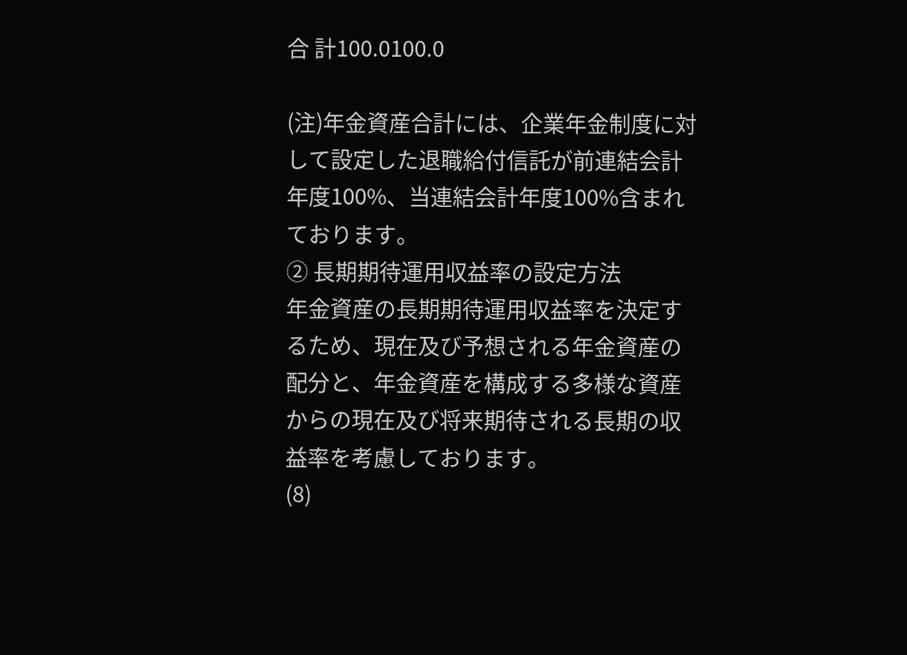合 計100.0100.0

(注)年金資産合計には、企業年金制度に対して設定した退職給付信託が前連結会計年度100%、当連結会計年度100%含まれております。
② 長期期待運用収益率の設定方法
年金資産の長期期待運用収益率を決定するため、現在及び予想される年金資産の配分と、年金資産を構成する多様な資産からの現在及び将来期待される長期の収益率を考慮しております。
(8)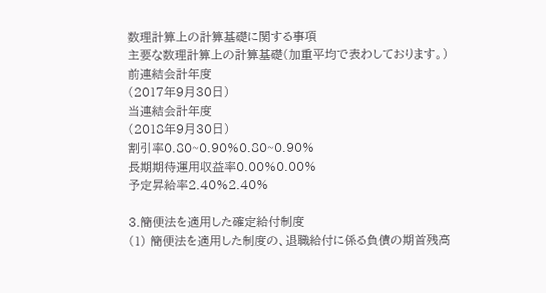数理計算上の計算基礎に関する事項
主要な数理計算上の計算基礎(加重平均で表わしております。)
前連結会計年度
(2017年9月30日)
当連結会計年度
(2018年9月30日)
割引率0.80~0.90%0.80~0.90%
長期期待運用収益率0.00%0.00%
予定昇給率2.40%2.40%

3.簡便法を適用した確定給付制度
(1) 簡便法を適用した制度の、退職給付に係る負債の期首残高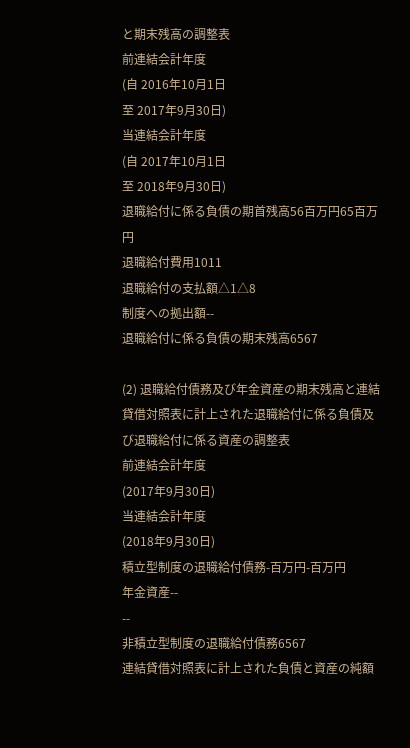と期末残高の調整表
前連結会計年度
(自 2016年10月1日
至 2017年9月30日)
当連結会計年度
(自 2017年10月1日
至 2018年9月30日)
退職給付に係る負債の期首残高56百万円65百万円
退職給付費用1011
退職給付の支払額△1△8
制度への拠出額--
退職給付に係る負債の期末残高6567

(2) 退職給付債務及び年金資産の期末残高と連結貸借対照表に計上された退職給付に係る負債及び退職給付に係る資産の調整表
前連結会計年度
(2017年9月30日)
当連結会計年度
(2018年9月30日)
積立型制度の退職給付債務-百万円-百万円
年金資産--
--
非積立型制度の退職給付債務6567
連結貸借対照表に計上された負債と資産の純額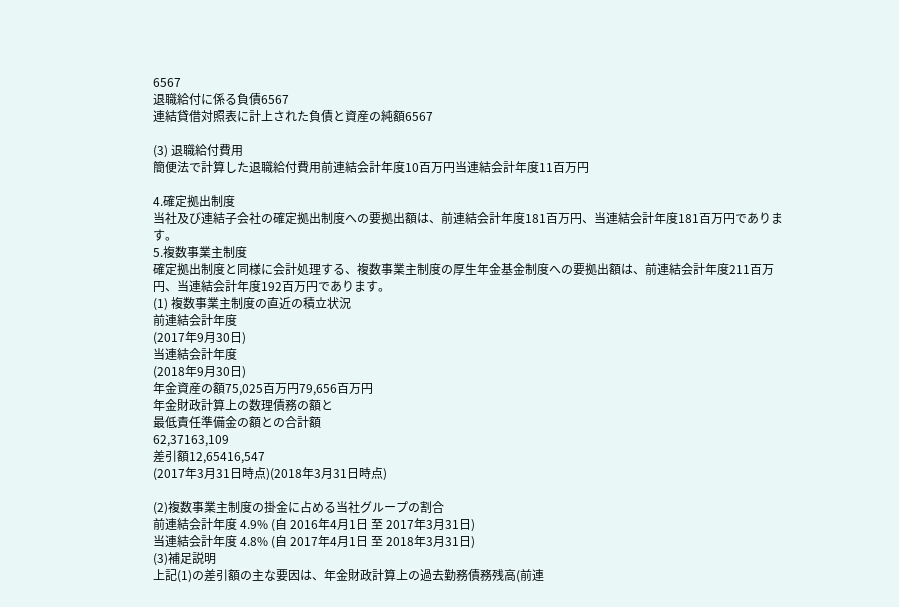6567
退職給付に係る負債6567
連結貸借対照表に計上された負債と資産の純額6567

(3) 退職給付費用
簡便法で計算した退職給付費用前連結会計年度10百万円当連結会計年度11百万円

4.確定拠出制度
当社及び連結子会社の確定拠出制度への要拠出額は、前連結会計年度181百万円、当連結会計年度181百万円であります。
5.複数事業主制度
確定拠出制度と同様に会計処理する、複数事業主制度の厚生年金基金制度への要拠出額は、前連結会計年度211百万円、当連結会計年度192百万円であります。
(1) 複数事業主制度の直近の積立状況
前連結会計年度
(2017年9月30日)
当連結会計年度
(2018年9月30日)
年金資産の額75,025百万円79,656百万円
年金財政計算上の数理債務の額と
最低責任準備金の額との合計額
62,37163,109
差引額12,65416,547
(2017年3月31日時点)(2018年3月31日時点)

(2)複数事業主制度の掛金に占める当社グループの割合
前連結会計年度 4.9% (自 2016年4月1日 至 2017年3月31日)
当連結会計年度 4.8% (自 2017年4月1日 至 2018年3月31日)
(3)補足説明
上記(1)の差引額の主な要因は、年金財政計算上の過去勤務債務残高(前連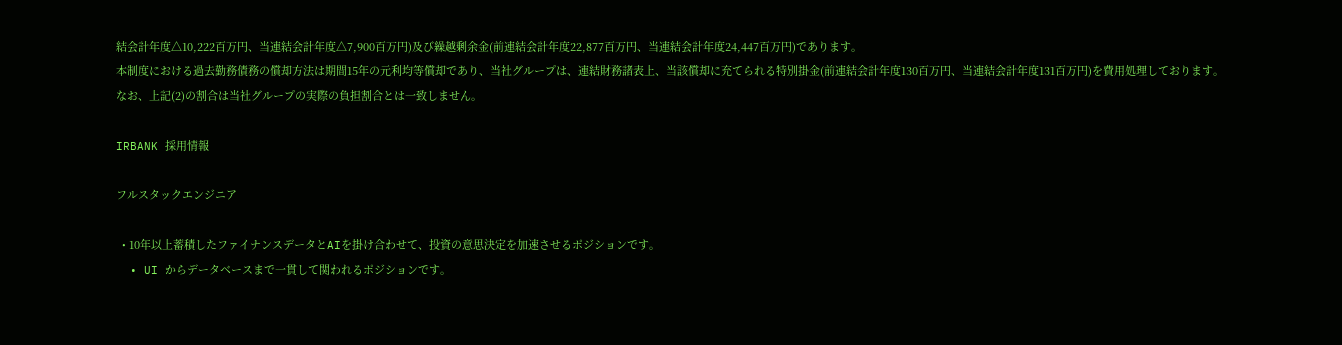結会計年度△10,222百万円、当連結会計年度△7,900百万円)及び繰越剰余金(前連結会計年度22,877百万円、当連結会計年度24,447百万円)であります。
本制度における過去勤務債務の償却方法は期間15年の元利均等償却であり、当社グループは、連結財務諸表上、当該償却に充てられる特別掛金(前連結会計年度130百万円、当連結会計年度131百万円)を費用処理しております。
なお、上記(2)の割合は当社グループの実際の負担割合とは一致しません。

IRBANK 採用情報

フルスタックエンジニア

  • 10年以上蓄積したファイナンスデータとAIを掛け合わせて、投資の意思決定を加速させるポジションです。
  • UI からデータベースまで一貫して関われるポジションです。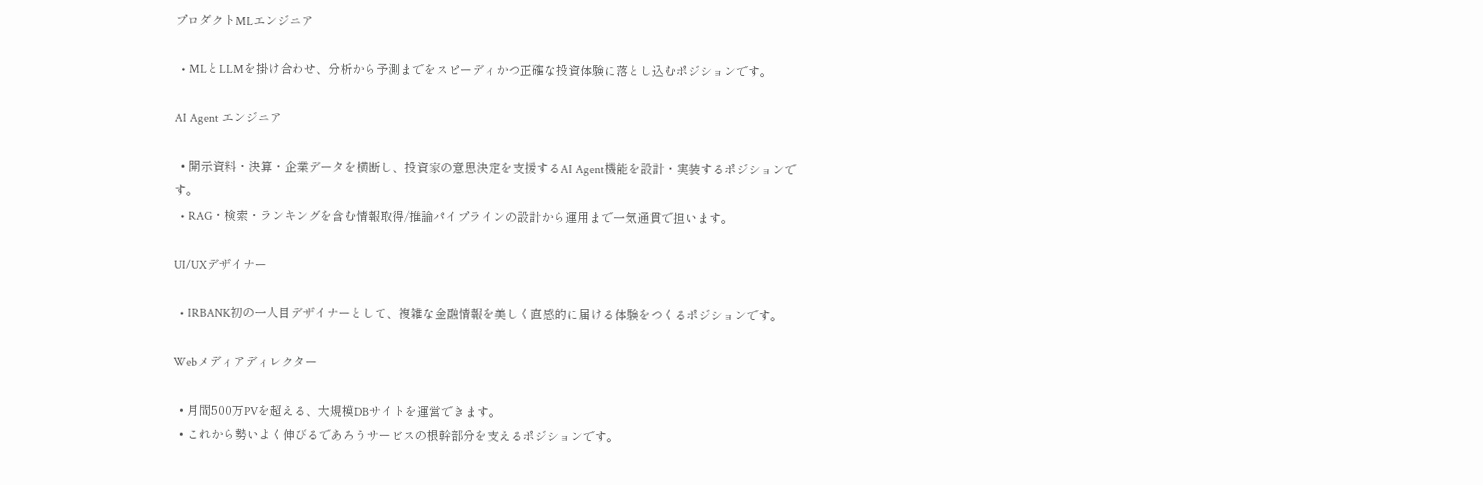プロダクトMLエンジニア

  • MLとLLMを掛け合わせ、分析から予測までをスピーディかつ正確な投資体験に落とし込むポジションです。

AI Agent エンジニア

  • 開示資料・決算・企業データを横断し、投資家の意思決定を支援するAI Agent機能を設計・実装するポジションです。
  • RAG・検索・ランキングを含む情報取得/推論パイプラインの設計から運用まで一気通貫で担います。

UI/UXデザイナー

  • IRBANK初の一人目デザイナーとして、複雑な金融情報を美しく直感的に届ける体験をつくるポジションです。

Webメディアディレクター

  • 月間500万PVを超える、大規模DBサイトを運営できます。
  • これから勢いよく伸びるであろうサービスの根幹部分を支えるポジションです。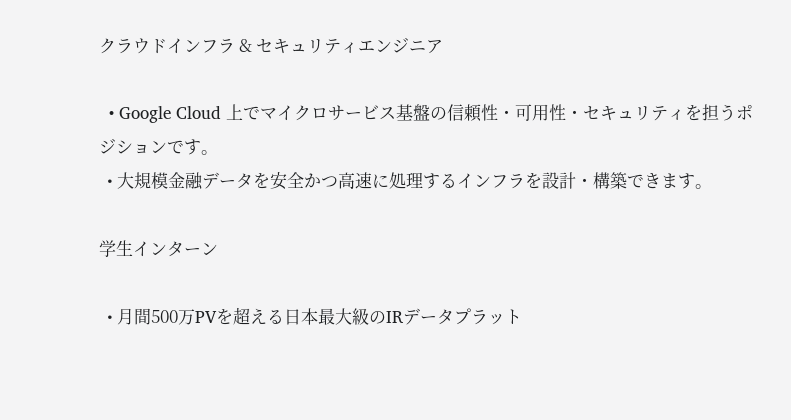クラウドインフラ & セキュリティエンジニア

  • Google Cloud 上でマイクロサービス基盤の信頼性・可用性・セキュリティを担うポジションです。
  • 大規模金融データを安全かつ高速に処理するインフラを設計・構築できます。

学生インターン

  • 月間500万PVを超える日本最大級のIRデータプラット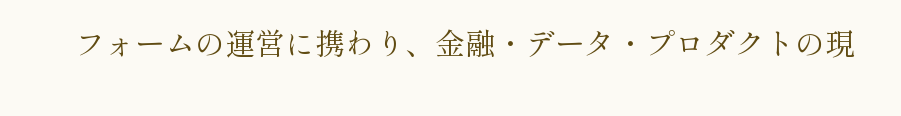フォームの運営に携わり、金融・データ・プロダクトの現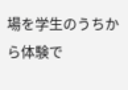場を学生のうちから体験で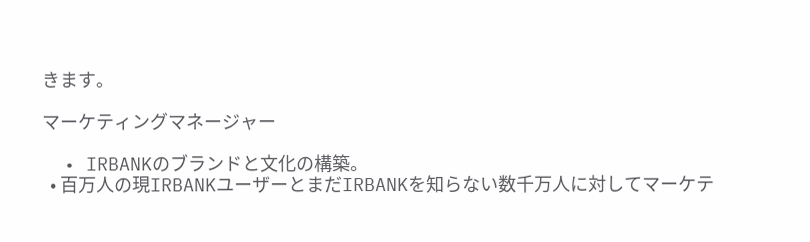きます。

マーケティングマネージャー

  • IRBANKのブランドと文化の構築。
  • 百万人の現IRBANKユーザーとまだIRBANKを知らない数千万人に対してマーケテ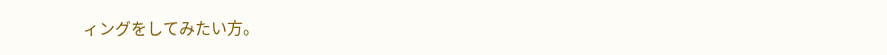ィングをしてみたい方。